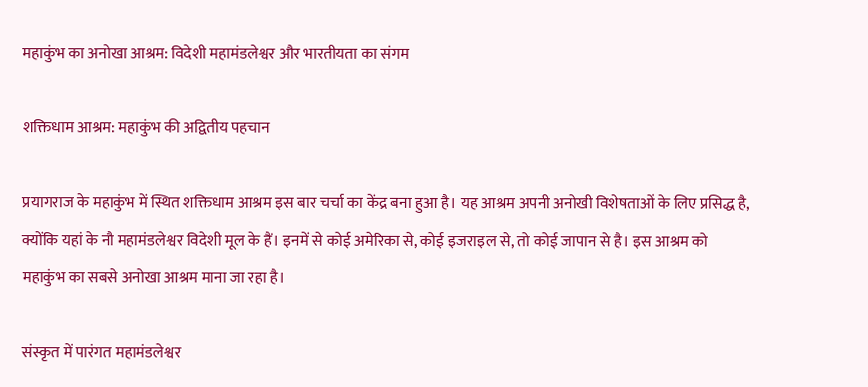महाकुंभ का अनोखा आश्रम: विदेशी महामंडलेश्वर और भारतीयता का संगम

शक्तिधाम आश्रम: महाकुंभ की अद्वितीय पहचान

प्रयागराज के महाकुंभ में स्थित शक्तिधाम आश्रम इस बार चर्चा का केंद्र बना हुआ है। यह आश्रम अपनी अनोखी विशेषताओं के लिए प्रसिद्ध है, क्योंकि यहां के नौ महामंडलेश्वर विदेशी मूल के हैं। इनमें से कोई अमेरिका से, कोई इजराइल से, तो कोई जापान से है। इस आश्रम को महाकुंभ का सबसे अनोखा आश्रम माना जा रहा है।

संस्कृत में पारंगत महामंडलेश्वर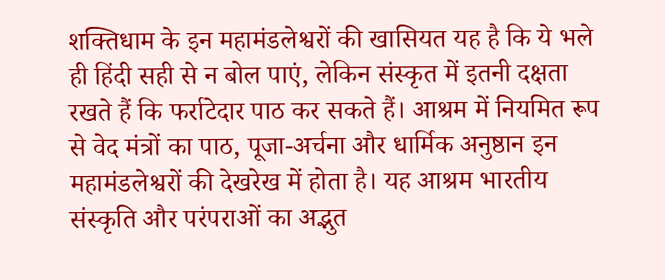शक्तिधाम के इन महामंडलेश्वरों की खासियत यह है कि ये भले ही हिंदी सही से न बोल पाएं, लेकिन संस्कृत में इतनी दक्षता रखते हैं कि फर्राटेदार पाठ कर सकते हैं। आश्रम में नियमित रूप से वेद मंत्रों का पाठ, पूजा-अर्चना और धार्मिक अनुष्ठान इन महामंडलेश्वरों की देखरेख में होता है। यह आश्रम भारतीय संस्कृति और परंपराओं का अद्भुत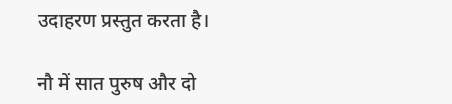उदाहरण प्रस्तुत करता है।

नौ में सात पुरुष और दो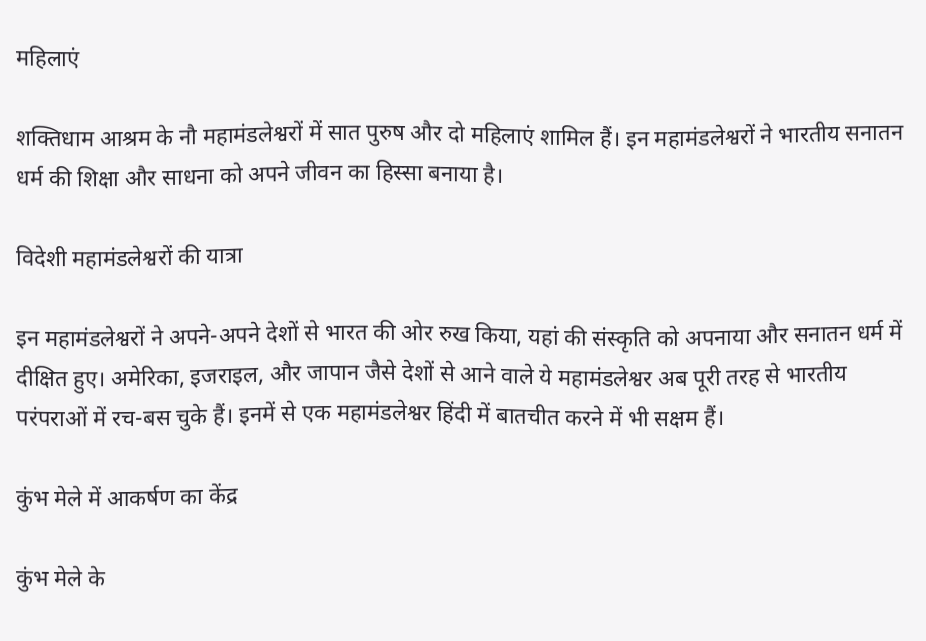महिलाएं

शक्तिधाम आश्रम के नौ महामंडलेश्वरों में सात पुरुष और दो महिलाएं शामिल हैं। इन महामंडलेश्वरों ने भारतीय सनातन धर्म की शिक्षा और साधना को अपने जीवन का हिस्सा बनाया है।

विदेशी महामंडलेश्वरों की यात्रा

इन महामंडलेश्वरों ने अपने-अपने देशों से भारत की ओर रुख किया, यहां की संस्कृति को अपनाया और सनातन धर्म में दीक्षित हुए। अमेरिका, इजराइल, और जापान जैसे देशों से आने वाले ये महामंडलेश्वर अब पूरी तरह से भारतीय परंपराओं में रच-बस चुके हैं। इनमें से एक महामंडलेश्वर हिंदी में बातचीत करने में भी सक्षम हैं।

कुंभ मेले में आकर्षण का केंद्र

कुंभ मेले के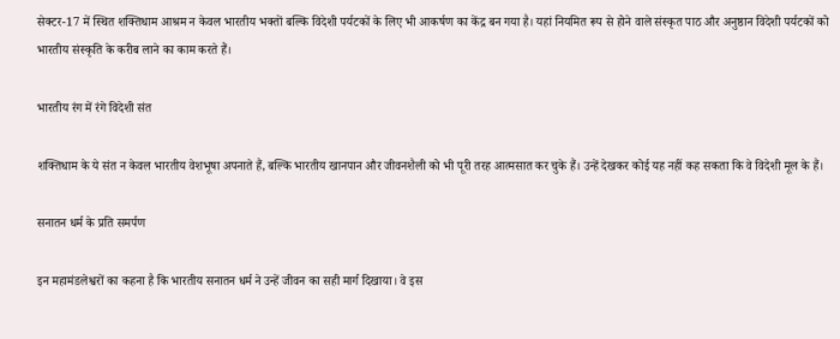सेक्टर-17 में स्थित शक्तिधाम आश्रम न केवल भारतीय भक्तों बल्कि विदेशी पर्यटकों के लिए भी आकर्षण का केंद्र बन गया है। यहां नियमित रूप से होने वाले संस्कृत पाठ और अनुष्ठान विदेशी पर्यटकों को भारतीय संस्कृति के करीब लाने का काम करते हैं।

भारतीय रंग में रंगे विदेशी संत

शक्तिधाम के ये संत न केवल भारतीय वेशभूषा अपनाते हैं, बल्कि भारतीय खानपान और जीवनशैली को भी पूरी तरह आत्मसात कर चुके हैं। उन्हें देखकर कोई यह नहीं कह सकता कि वे विदेशी मूल के हैं।

सनातन धर्म के प्रति समर्पण

इन महामंडलेश्वरों का कहना है कि भारतीय सनातन धर्म ने उन्हें जीवन का सही मार्ग दिखाया। वे इस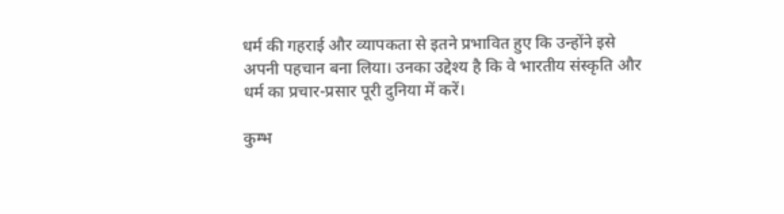धर्म की गहराई और व्यापकता से इतने प्रभावित हुए कि उन्होंने इसे अपनी पहचान बना लिया। उनका उद्देश्य है कि वे भारतीय संस्कृति और धर्म का प्रचार-प्रसार पूरी दुनिया में करें।

कुम्भ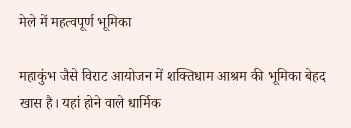मेले में महत्वपूर्ण भूमिका

महाकुंभ जैसे विराट आयोजन में शक्तिधाम आश्रम की भूमिका बेहद खास है। यहां होने वाले धार्मिक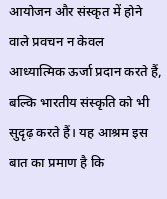आयोजन और संस्कृत में होने वाले प्रवचन न केवल आध्यात्मिक ऊर्जा प्रदान करते हैं, बल्कि भारतीय संस्कृति को भी सुदृढ़ करते हैं। यह आश्रम इस बात का प्रमाण है कि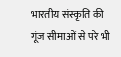भारतीय संस्कृति की गूंज सीमाओं से परे भी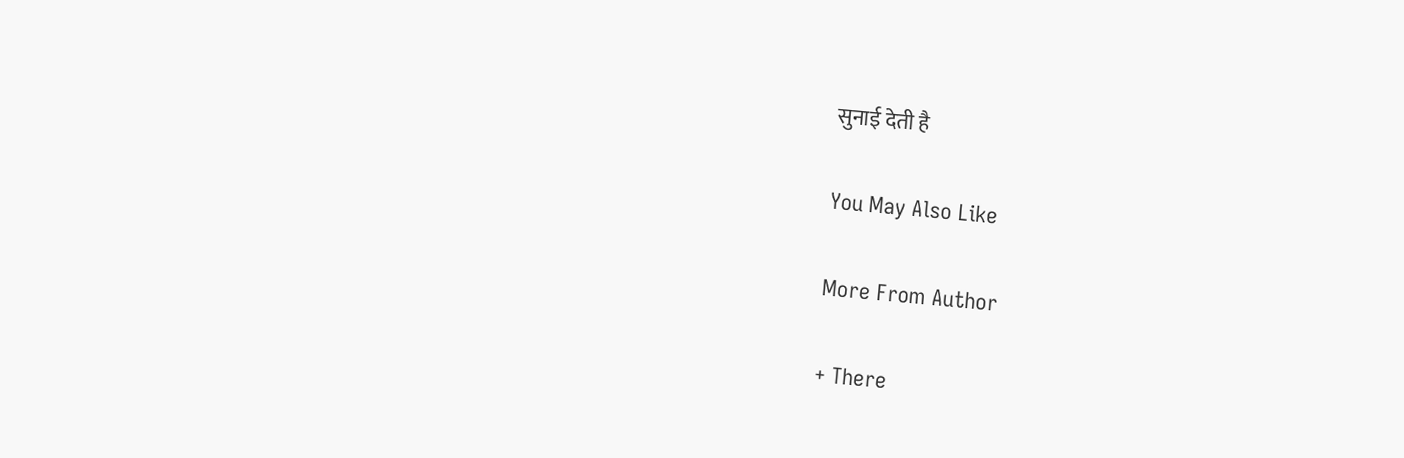सुनाई देती है

You May Also Like

More From Author

+ There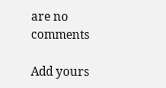are no comments

Add yours